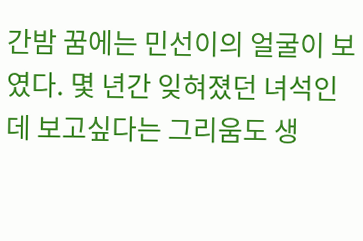간밤 꿈에는 민선이의 얼굴이 보였다. 몇 년간 잊혀졌던 녀석인데 보고싶다는 그리움도 생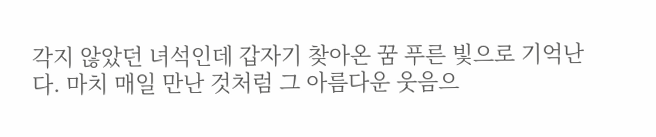각지 않았던 녀석인데 갑자기 찾아온 꿈 푸른 빛으로 기억난다. 마치 매일 만난 것처럼 그 아름다운 웃음으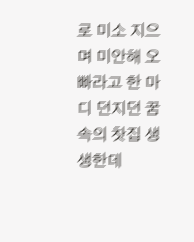로 미소 지으며 미안해 오빠라고 한 마디 던지던 꿈 속의 찻집 생생한데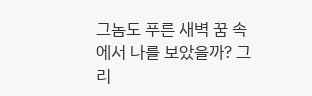그놈도 푸른 새벽 꿈 속에서 나를 보았을까? 그리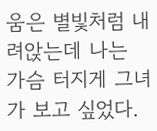움은 별빛처럼 내려앉는데 나는 가슴 터지게 그녀가 보고 싶었다.